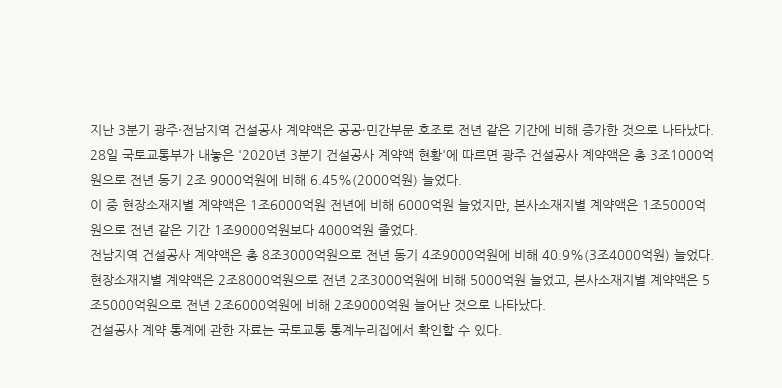지난 3분기 광주·전남지역 건설공사 계약액은 공공·민간부문 호조로 전년 같은 기간에 비해 증가한 것으로 나타났다.
28일 국토교통부가 내놓은 '2020년 3분기 건설공사 계약액 현황'에 따르면 광주 건설공사 계약액은 총 3조1000억원으로 전년 동기 2조 9000억원에 비해 6.45%(2000억원) 늘었다.
이 중 현장소재지별 계약액은 1조6000억원 전년에 비해 6000억원 늘었지만, 본사소재지별 계약액은 1조5000억원으로 전년 같은 기간 1조9000억원보다 4000억원 줄었다.
전남지역 건설공사 계약액은 총 8조3000억원으로 전년 동기 4조9000억원에 비해 40.9%(3조4000억원) 늘었다.
현장소재지별 계약액은 2조8000억원으로 전년 2조3000억원에 비해 5000억원 늘었고, 본사소재지별 계약액은 5조5000억원으로 전년 2조6000억원에 비해 2조9000억원 늘어난 것으로 나타났다.
건설공사 계약 통계에 관한 자료는 국토교통 통계누리집에서 확인할 수 있다.